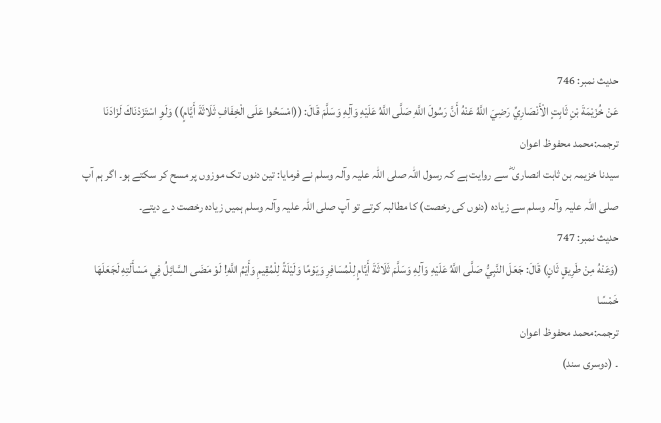حدیث نمبر: 746
عَنْ خُزَيْمَةَ بْنِ ثَابِتٍ الْأَنْصَارِيِّ رَضِيَ اللَّهُ عَنْهُ أَنَّ رَسُولَ اللَّهِ صَلَّى اللَّهُ عَلَيْهِ وَآلِهِ وَسَلَّمَ قَالَ: ((امْسَحُوا عَلَى الْخِفَافِ ثَلَاثَةَ أَيَّامٍ)) وَلَوِ اسْتَزَدْنَاكَ لَزَادَنَا
ترجمہ:محمد محفوظ اعوان
سیدنا خزیمہ بن ثابت انصاری ؓ سے روایت ہے کہ رسول اللہ صلی اللہ علیہ وآلہ وسلم نے فرمایا: تین دنوں تک موزوں پر مسح کر سکتے ہو۔ اگر ہم آپ صلی اللہ علیہ وآلہ وسلم سے زیادہ (دنوں کی رخصت) کا مطالبہ کرتے تو آپ صلی اللہ علیہ وآلہ وسلم ہمیں زیادہ رخصت دے دیتے۔
حدیث نمبر: 747
(وَعَنْهُ مِنْ طَرِيقٍ ثَانٍ) قَالَ: جَعَلَ النَّبِيُّ صَلَّى اللَّهُ عَلَيْهِ وَآلِهِ وَسَلَّمَ ثَلَاثَةَ أَيَّامٍ لِلْمُسَافِرِ وَيَوْمًا وَلَيْلَةً لِلْمُقِيمِ وَأَيْمُ اللَّهِ! لَوْ مَضَى السَّائِلُ فِي مَسْأَلَتِهِ لَجَعَلَهَا خَمْسًا
ترجمہ:محمد محفوظ اعوان
۔ (دوسری سند)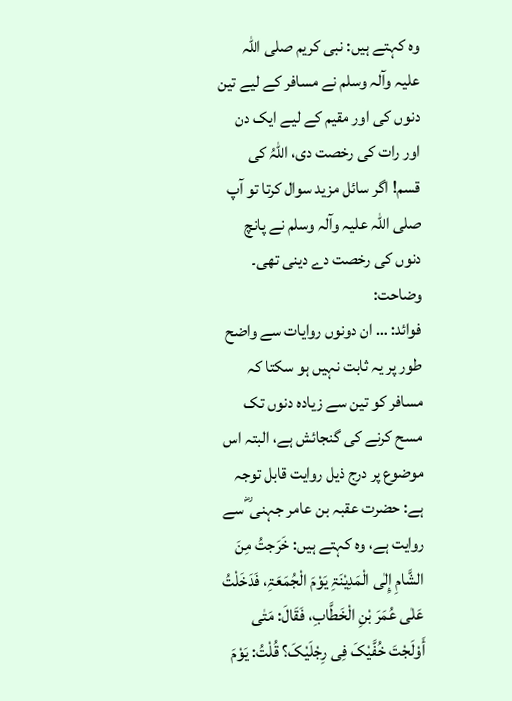وہ کہتے ہیں: نبی کریم صلی اللہ علیہ وآلہ وسلم نے مسافر کے لیے تین دنوں کی اور مقیم کے لیے ایک دن اور رات کی رخصت دی، اللّٰہُ کی قسم! اگر سائل مزید سوال کرتا تو آپ صلی اللہ علیہ وآلہ وسلم نے پانچ دنوں کی رخصت دے دینی تھی۔
وضاحت:
فوائد: … ان دونوں روایات سے واضح طور پر یہ ثابت نہیں ہو سکتا کہ مسافر کو تین سے زیادہ دنوں تک مسح کرنے کی گنجائش ہے، البتہ اس موضوع پر درج ذیل روایت قابل توجہ ہے: حضرت عقبہ بن عامر جہنی ؓ سے روایت ہے، وہ کہتے ہیں: خَرَجتُ مِنَ الشَّامِ إِلٰی الْمَدِیْنَۃِ یَوْمَ الْجُمَعَۃِ، فَدَخَلْتُ عَلٰی عُمَرَ بْنِ الْخَطَّابِ، فَقَالَ: مَتٰی أَوْلَجْتَ خُفَّیْکَ فِی رِجْلَیْکَ؟ قُلْتُ: یَوْمَ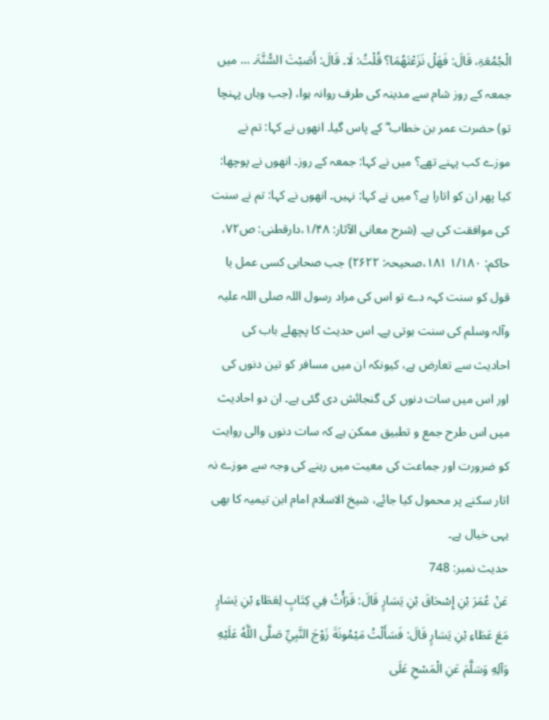الْجُمُعَۃِ، قَالَ: فَھَلْ نَزَعْتَھُمَا؟ قُلْتُ: لَا۔ قَالَ: أَصَبْتَ السُّنَّۃَ۔ … میں جمعہ کے روز شام سے مدینہ کی طرف روانہ ہوا، (جب وہاں پہنچا تو) حضرت عمر بن خطاب ؓ کے پاس گیا۔ انھوں نے کہا: تم نے موزے کب پہنے تھے؟ میں نے کہا: جمعہ کے روز۔ انھوں نے پوچھا: کیا پھر ان کو اتارا ہے؟ میں نے کہا: نہیں۔ انھوں نے کہا: تم نے سنت کی موافقت کی ہے۔ (شرح معانی الآثار: ۱/۴۸،دارقطنی: ص۷۲، حاکم: ۱/۱۸۰ ۱۸۱،صحیحہ: ۲۶۲۲) جب صحابی کسی عمل یا قول کو سنت کہہ دے تو اس کی مراد رسول اللہ صلی اللہ علیہ وآلہ وسلم کی سنت ہوتی ہے۔ اس حدیث کا پچھلے باب کی احادیث سے تعارض ہے، کیونکہ ان میں مسافر کو تین دنوں کی اور اس میں سات دنوں کی گنجائش دی گئی ہے۔ ان دو احادیث میں اس طرح جمع و تطبیق ممکن ہے کہ سات دنوں والی روایت کو ضرورت اور جماعت کی معیت میں رہنے کی وجہ سے موزے نہ اتار سکنے پر محمول کیا جائے، شیخ الاسلام امام ابن تیمیہ کا بھی یہی خیال ہے۔
حدیث نمبر: 748
عَنْ عُمَرَ بْنِ إِسْحَاقَ بْنِ يَسَارٍ قَالَ: قَرَأْتُ فِي كِتَابٍ لِعَطَاءِ بْنِ يَسَارٍ مَعَ عَطَاءِ بْنِ يَسَارٍ قَالَ: فَسَأَلْتُ مَيْمُونَةَ زَوْجَ النَّبِيِّ صَلَّى اللَّهُ عَلَيْهِ وَآلِهِ وَسَلَّمَ عَنِ الْمَسْحِ عَلَى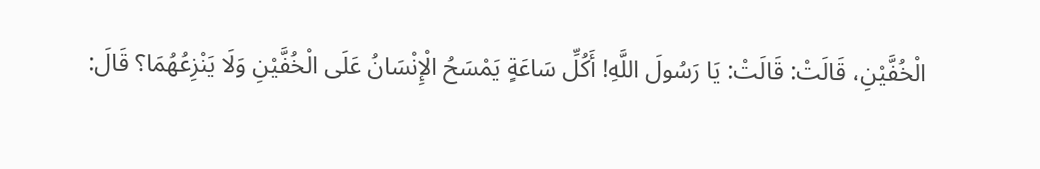الْخُفَّيْنِ، قَالَتْ: قَالَتْ: يَا رَسُولَ اللَّهِ! أَكُلِّ سَاعَةٍ يَمْسَحُ الْإِنْسَانُ عَلَى الْخُفَّيْنِ وَلَا يَنْزِعُهُمَا؟ قَالَ: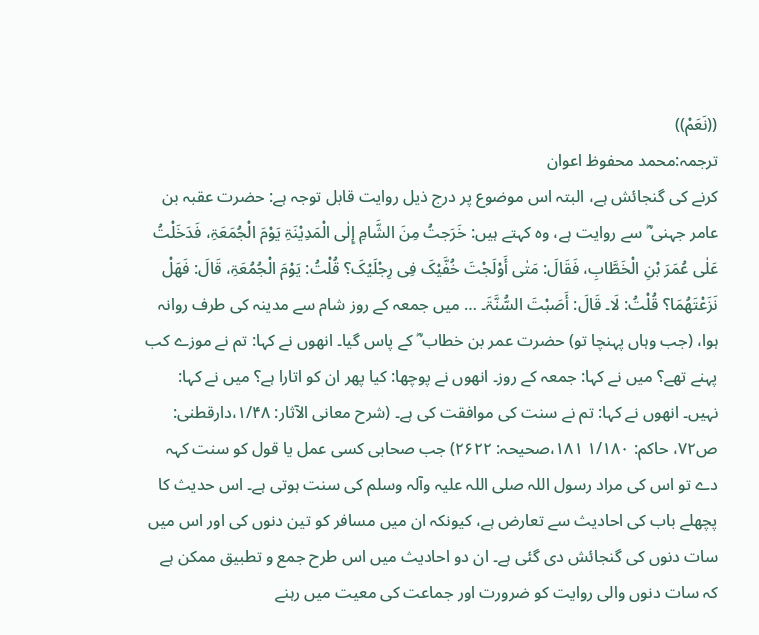((نَعَمْ))
ترجمہ:محمد محفوظ اعوان
کرنے کی گنجائش ہے، البتہ اس موضوع پر درج ذیل روایت قابل توجہ ہے: حضرت عقبہ بن عامر جہنی ؓ سے روایت ہے، وہ کہتے ہیں: خَرَجتُ مِنَ الشَّامِ إِلٰی الْمَدِیْنَۃِ یَوْمَ الْجُمَعَۃِ، فَدَخَلْتُ عَلٰی عُمَرَ بْنِ الْخَطَّابِ، فَقَالَ: مَتٰی أَوْلَجْتَ خُفَّیْکَ فِی رِجْلَیْکَ؟ قُلْتُ: یَوْمَ الْجُمُعَۃِ، قَالَ: فَھَلْ نَزَعْتَھُمَا؟ قُلْتُ: لَا۔ قَالَ: أَصَبْتَ السُّنَّۃَ۔ … میں جمعہ کے روز شام سے مدینہ کی طرف روانہ ہوا، (جب وہاں پہنچا تو) حضرت عمر بن خطاب ؓ کے پاس گیا۔ انھوں نے کہا: تم نے موزے کب پہنے تھے؟ میں نے کہا: جمعہ کے روز۔ انھوں نے پوچھا: کیا پھر ان کو اتارا ہے؟ میں نے کہا: نہیں۔ انھوں نے کہا: تم نے سنت کی موافقت کی ہے۔ (شرح معانی الآثار: ۱/۴۸،دارقطنی: ص۷۲، حاکم: ۱/۱۸۰ ۱۸۱،صحیحہ: ۲۶۲۲) جب صحابی کسی عمل یا قول کو سنت کہہ دے تو اس کی مراد رسول اللہ صلی اللہ علیہ وآلہ وسلم کی سنت ہوتی ہے۔ اس حدیث کا پچھلے باب کی احادیث سے تعارض ہے، کیونکہ ان میں مسافر کو تین دنوں کی اور اس میں سات دنوں کی گنجائش دی گئی ہے۔ ان دو احادیث میں اس طرح جمع و تطبیق ممکن ہے کہ سات دنوں والی روایت کو ضرورت اور جماعت کی معیت میں رہنے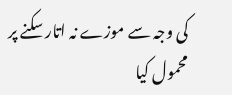کی وجہ سے موزے نہ اتار سکنے پر محمول کیا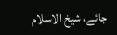جائے، شیخ الاسلام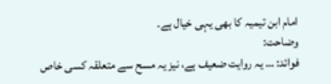امام ابن تیمیہ کا بھی یہی خیال ہے۔
وضاحت:
فوائد: … یہ روایت ضعیف ہے، نیز یہ مسح سے متعلقہ کسی خاص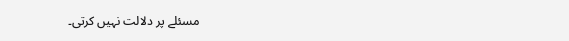مسئلے پر دلالت نہیں کرتی۔